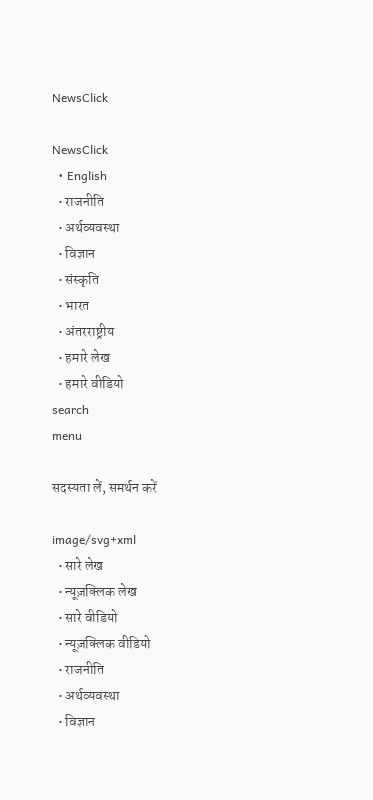NewsClick

NewsClick
  • English
  • राजनीति
  • अर्थव्यवस्था
  • विज्ञान
  • संस्कृति
  • भारत
  • अंतरराष्ट्रीय
  • हमारे लेख
  • हमारे वीडियो
search
menu

सदस्यता लें, समर्थन करें

image/svg+xml
  • सारे लेख
  • न्यूज़क्लिक लेख
  • सारे वीडियो
  • न्यूज़क्लिक वीडियो
  • राजनीति
  • अर्थव्यवस्था
  • विज्ञान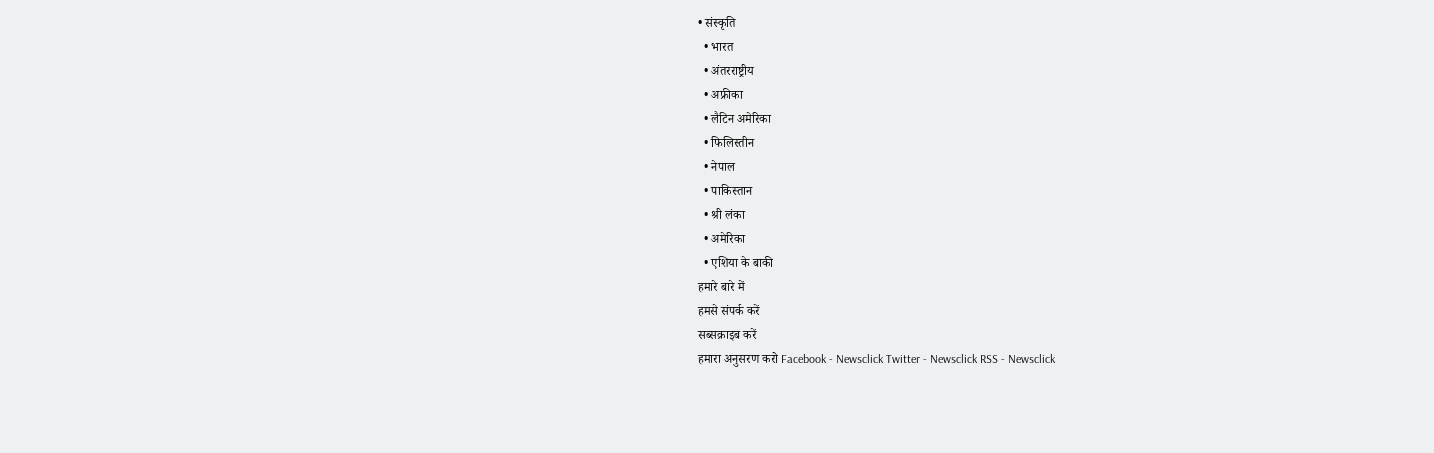• संस्कृति
  • भारत
  • अंतरराष्ट्रीय
  • अफ्रीका
  • लैटिन अमेरिका
  • फिलिस्तीन
  • नेपाल
  • पाकिस्तान
  • श्री लंका
  • अमेरिका
  • एशिया के बाकी
हमारे बारे में
हमसे संपर्क करें
सब्सक्राइब करें
हमारा अनुसरण करो Facebook - Newsclick Twitter - Newsclick RSS - Newsclick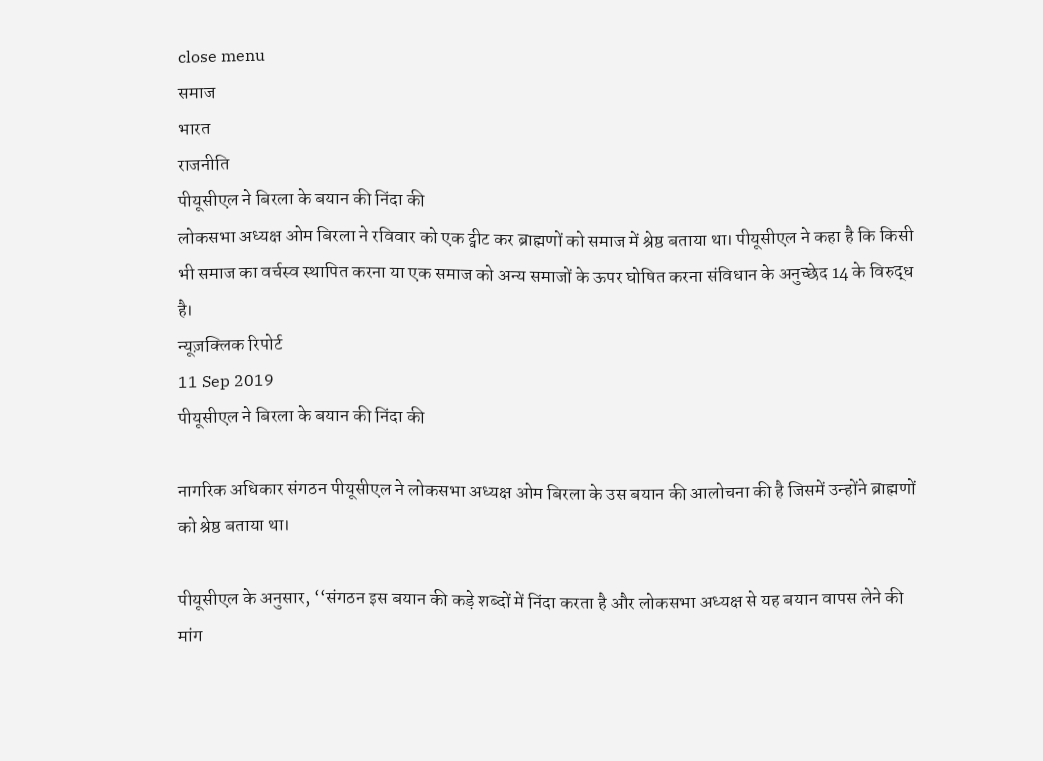close menu
समाज
भारत
राजनीति
पीयूसीएल ने बिरला के बयान की निंदा की
लोकसभा अध्यक्ष ओम बिरला ने रविवार को एक ट्वीट कर ब्राह्मणों को समाज में श्रेष्ठ बताया था। पीयूसीएल ने कहा है कि किसी भी समाज का वर्चस्व स्थापित करना या एक समाज को अन्य समाजों के ऊपर घोषित करना संविधान के अनुच्छेद 14 के विरुद्ध है।
न्यूज़क्लिक रिपोर्ट
11 Sep 2019
पीयूसीएल ने बिरला के बयान की निंदा की

नागरिक अधिकार संगठन पीयूसीएल ने लोकसभा अध्यक्ष ओम बिरला के उस बयान की आलोचना की है जिसमें उन्होंने ब्राह्मणों को श्रेष्ठ बताया था।

पीयूसीएल के अनुसार, ‘‘संगठन इस बयान की कड़े शब्दों में निंदा करता है और लोकसभा अध्यक्ष से यह बयान वापस लेने की मांग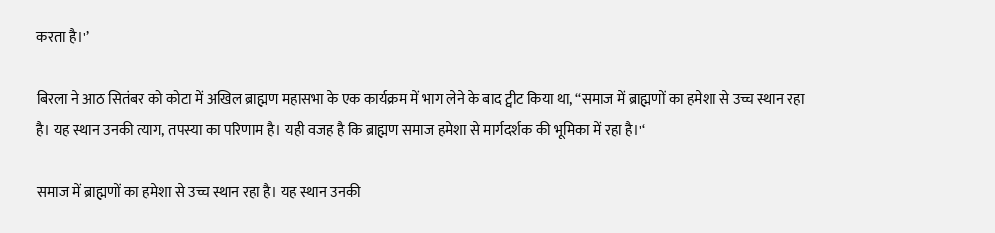करता है।'’

बिरला ने आठ सितंबर को कोटा में अखिल ब्राह्मण महासभा के एक कार्यक्रम में भाग लेने के बाद ट्वीट किया था, ‘‘समाज में ब्राह्मणों का हमेशा से उच्च स्थान रहा है। यह स्थान उनकी त्याग, तपस्या का परिणाम है। यही वजह है कि ब्राह्मण समाज हमेशा से मार्गदर्शक की भूमिका में रहा है।'‘

समाज में ब्राह्मणों का हमेशा से उच्च स्थान रहा है। यह स्थान उनकी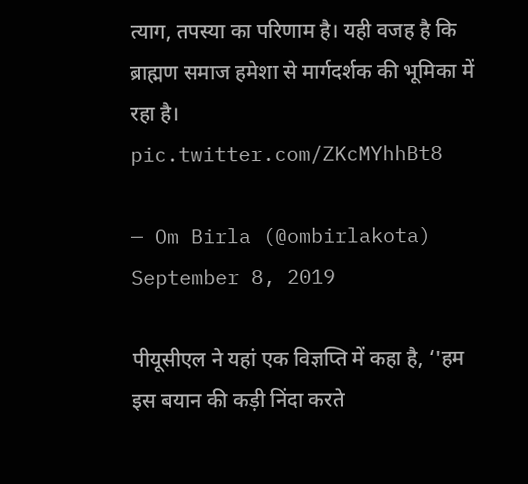त्याग, तपस्या का परिणाम है। यही वजह है कि ब्राह्मण समाज हमेशा से मार्गदर्शक की भूमिका में रहा है। pic.twitter.com/ZKcMYhhBt8

— Om Birla (@ombirlakota) September 8, 2019

पीयूसीएल ने यहां एक विज्ञप्ति में कहा है, ‘'हम इस बयान की कड़ी निंदा करते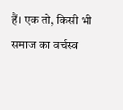हैं। एक तो, किसी भी समाज का वर्चस्व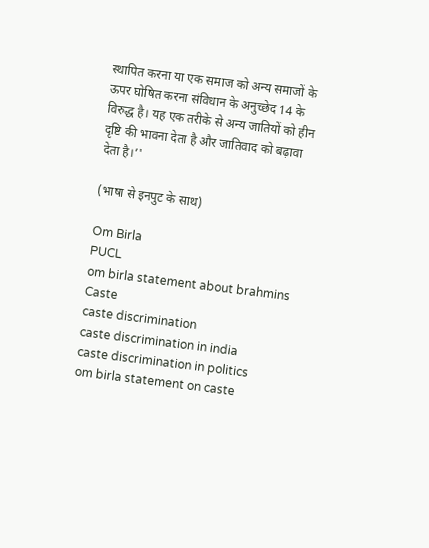स्थापित करना या एक समाज को अन्य समाजों के ऊपर घोषित करना संविधान के अनुच्छेद 14 के विरुद्ध है। यह एक तरीके से अन्य जातियों को हीन दृष्टि की भावना देता है और जातिवाद को बढ़ावा देता है।’'

(भाषा से इनपुट के साथ)

Om Birla
PUCL
om birla statement about brahmins
Caste
caste discrimination
caste discrimination in india
caste discrimination in politics
om birla statement on caste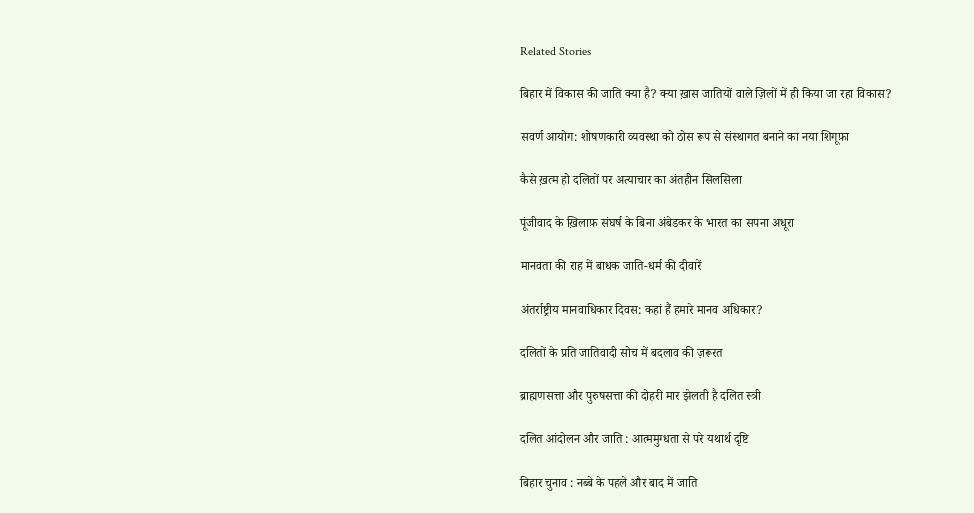Related Stories

बिहार में विकास की जाति क्या है? क्या ख़ास जातियों वाले ज़िलों में ही किया जा रहा विकास?

सवर्ण आयोग: शोषणकारी व्यवस्था को ठोस रूप से संस्थागत बनाने का नया शिगूफ़ा

कैसे ख़त्म हो दलितों पर अत्याचार का अंतहीन सिलसिला

पूंजीवाद के ख़िलाफ़ संघर्ष के बिना अंबेडकर के भारत का सपना अधूरा

मानवता की राह में बाधक जाति-धर्म की दीवारें

अंतर्राष्ट्रीय मानवाधिकार दिवस: कहां हैं हमारे मानव अधिकार?

दलितों के प्रति जातिवादी सोच में बदलाव की ज़रूरत

ब्राह्मणसत्ता और पुरुषसत्ता की दोहरी मार झेलती है दलित स्त्री

दलित आंदोलन और जाति : आत्ममुग्धता से परे यथार्थ दृष्टि

बिहार चुनाव : नब्बे के पहले और बाद में जाति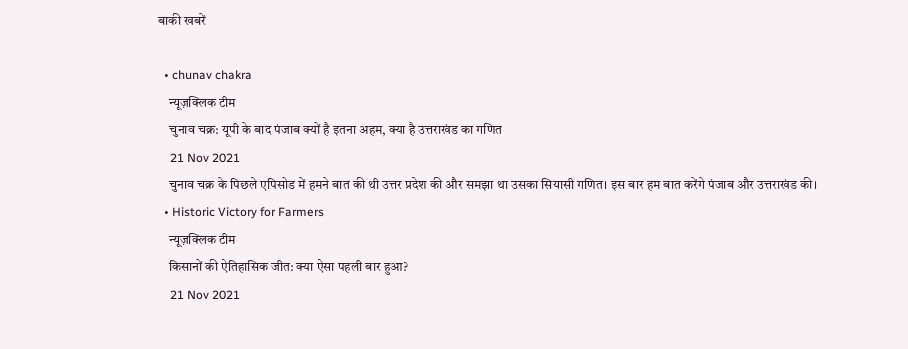बाकी खबरें

  • chunav chakra
    न्यूज़क्लिक टीम
    चुनाव चक्र: यूपी के बाद पंजाब क्यों है इतना अहम, क्या है उत्तराखंड का गणित
    21 Nov 2021
    चुनाव चक्र के पिछले एपिसोड में हमने बात की थी उत्तर प्रदेश की और समझा था उसका सियासी गणित। इस बार हम बात करेंगे पंजाब और उत्तराखंड की।
  • Historic Victory for Farmers
    न्यूज़क्लिक टीम
    किसानों की ऐतिहासिक जीत: क्या ऐसा पहली बार हुआ?
    21 Nov 2021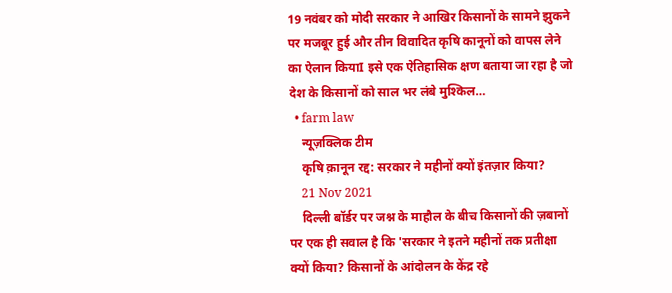19 नवंबर को मोदी सरकार ने आखिर किसानों के सामने झुकने पर मजबूर हुई और तीन विवादित कृषि कानूनों को वापस लेने का ऐलान कियाI इसे एक ऐतिहासिक क्षण बताया जा रहा है जो देश के किसानों को साल भर लंबे मुश्किल…
  • farm law
    न्यूज़क्लिक टीम
    कृषि क़ानून रद्द: सरकार ने महीनों क्यों इंतज़ार किया?
    21 Nov 2021
    दिल्ली बॉर्डर पर जश्न के माहौल के बीच किसानों की ज़बानों पर एक ही सवाल है कि 'सरकार ने इतने महीनों तक प्रतीक्षा क्यों किया? किसानों के आंदोलन के केंद्र रहे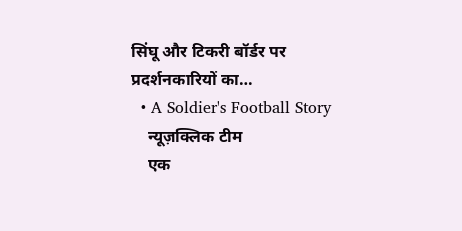सिंघू और टिकरी बॉर्डर पर प्रदर्शनकारियों का…
  • A Soldier's Football Story
    न्यूज़क्लिक टीम
    एक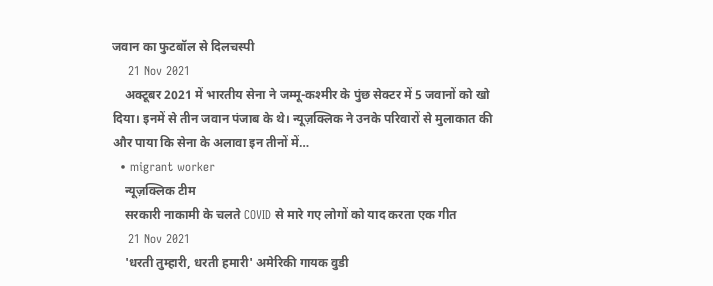जवान का फुटबॉल से दिलचस्पी
    21 Nov 2021
    अक्टूबर 2021 में भारतीय सेना ने जम्मू-कश्मीर के पुंछ सेक्टर में 5 जवानों को खो दिया। इनमें से तीन जवान पंजाब के थे। न्यूज़क्लिक ने उनके परिवारों से मुलाकात की और पाया कि सेना के अलावा इन तीनों में…
  • migrant worker
    न्यूज़क्लिक टीम
    सरकारी नाकामी के चलते COVID से मारे गए लोगों को याद करता एक गीत
    21 Nov 2021
    'धरती तुम्हारी, धरती हमारी' अमेरिकी गायक वुडी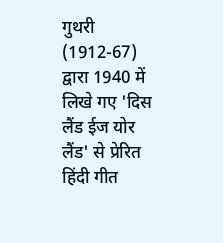गुथरी (1912-67) द्वारा 1940 में लिखे गए 'दिस लैंड ईज योर लैंड' से प्रेरित हिंदी गीत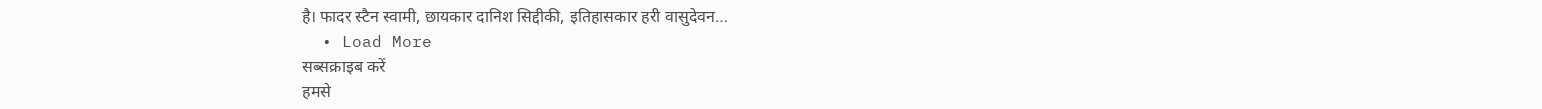है। फादर स्टैन स्वामी, छायकार दानिश सिद्दीकी, इतिहासकार हरी वासुदेवन…
  • Load More
सब्सक्राइब करें
हमसे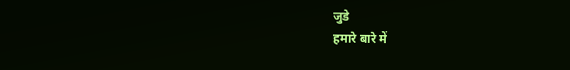जुडे
हमारे बारे में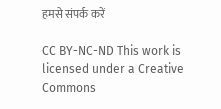हमसे संपर्क करें

CC BY-NC-ND This work is licensed under a Creative Commons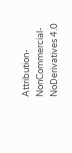Attribution-NonCommercial-NoDerivatives 4.0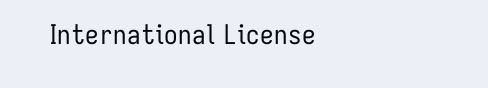International License